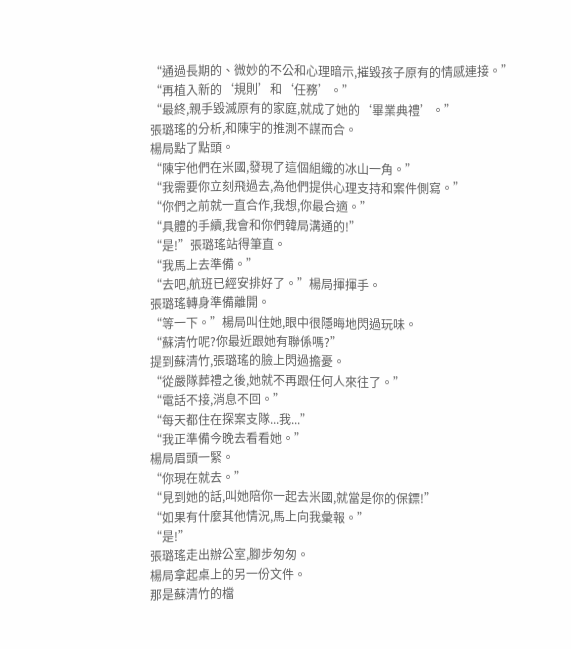“通過長期的、微妙的不公和心理暗示,摧毀孩子原有的情感連接。”
“再植入新的‘規則’和‘任務’。”
“最終,親手毀滅原有的家庭,就成了她的‘畢業典禮’。”
張璐瑤的分析,和陳宇的推測不謀而合。
楊局點了點頭。
“陳宇他們在米國,發現了這個組織的冰山一角。”
“我需要你立刻飛過去,為他們提供心理支持和案件側寫。”
“你們之前就一直合作,我想,你最合適。”
“具體的手續,我會和你們韓局溝通的!”
“是!”張璐瑤站得筆直。
“我馬上去準備。”
“去吧,航班已經安排好了。”楊局揮揮手。
張璐瑤轉身準備離開。
“等一下。”楊局叫住她,眼中很隱晦地閃過玩味。
“蘇清竹呢?你最近跟她有聯係嗎?”
提到蘇清竹,張璐瑤的臉上閃過擔憂。
“從嚴隊葬禮之後,她就不再跟任何人來往了。”
“電話不接,消息不回。”
“每天都住在探案支隊...我...”
“我正準備今晚去看看她。”
楊局眉頭一緊。
“你現在就去。”
“見到她的話,叫她陪你一起去米國,就當是你的保鏢!”
“如果有什麼其他情況,馬上向我彙報。”
“是!”
張璐瑤走出辦公室,腳步匆匆。
楊局拿起桌上的另一份文件。
那是蘇清竹的檔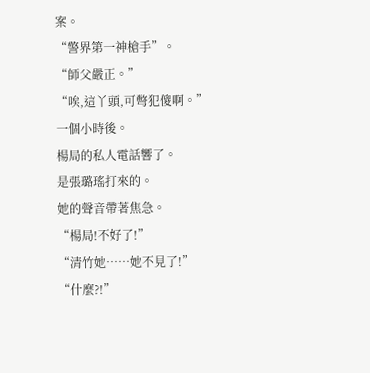案。
“警界第一神槍手”。
“師父嚴正。”
“唉,這丫頭,可彆犯傻啊。”
一個小時後。
楊局的私人電話響了。
是張璐瑤打來的。
她的聲音帶著焦急。
“楊局!不好了!”
“清竹她……她不見了!”
“什麼?!”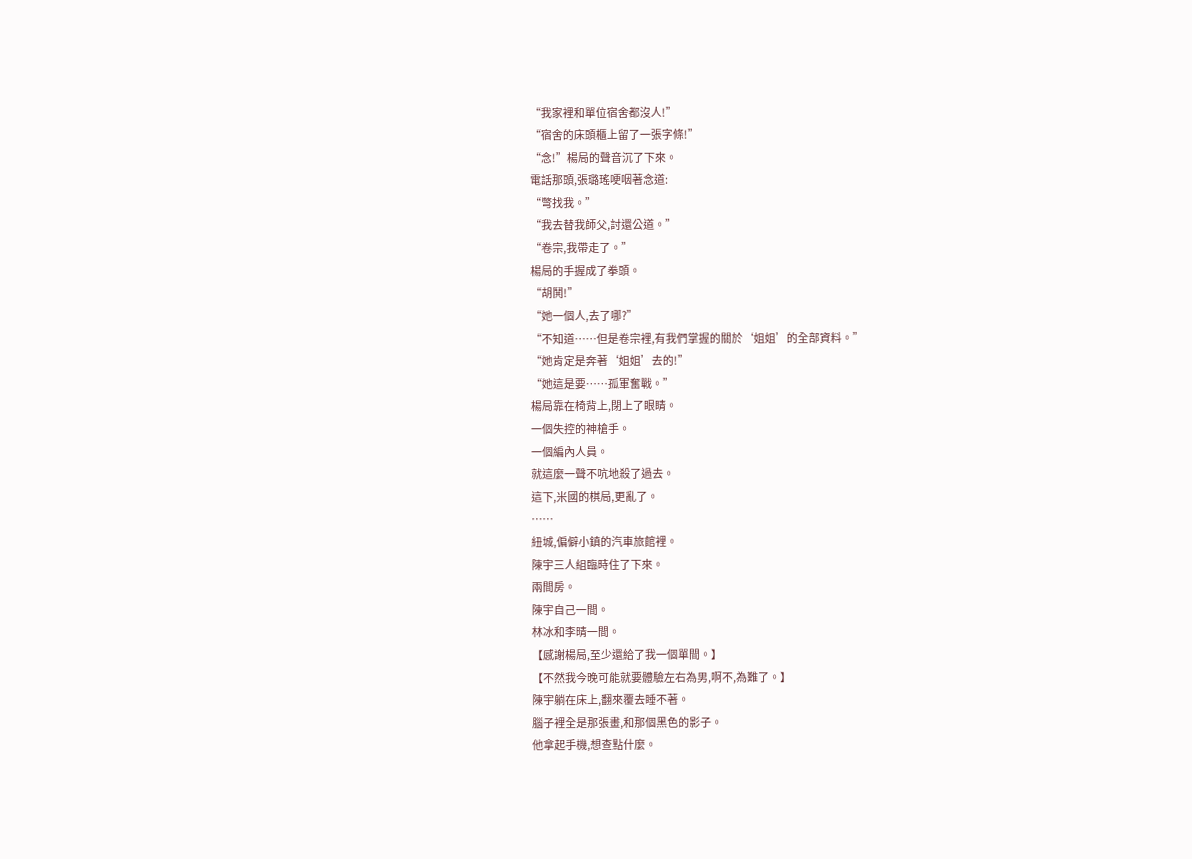“我家裡和單位宿舍都沒人!”
“宿舍的床頭櫃上留了一張字條!”
“念!”楊局的聲音沉了下來。
電話那頭,張璐瑤哽咽著念道:
“彆找我。”
“我去替我師父,討還公道。”
“卷宗,我帶走了。”
楊局的手握成了拳頭。
“胡鬨!”
“她一個人,去了哪?”
“不知道……但是卷宗裡,有我們掌握的關於‘姐姐’的全部資料。”
“她肯定是奔著‘姐姐’去的!”
“她這是要……孤軍奮戰。”
楊局靠在椅背上,閉上了眼睛。
一個失控的神槍手。
一個編內人員。
就這麼一聲不吭地殺了過去。
這下,米國的棋局,更亂了。
……
紐城,偏僻小鎮的汽車旅館裡。
陳宇三人組臨時住了下來。
兩間房。
陳宇自己一間。
林冰和李晴一間。
【感謝楊局,至少還給了我一個單間。】
【不然我今晚可能就要體驗左右為男,啊不,為難了。】
陳宇躺在床上,翻來覆去睡不著。
腦子裡全是那張畫,和那個黑色的影子。
他拿起手機,想查點什麼。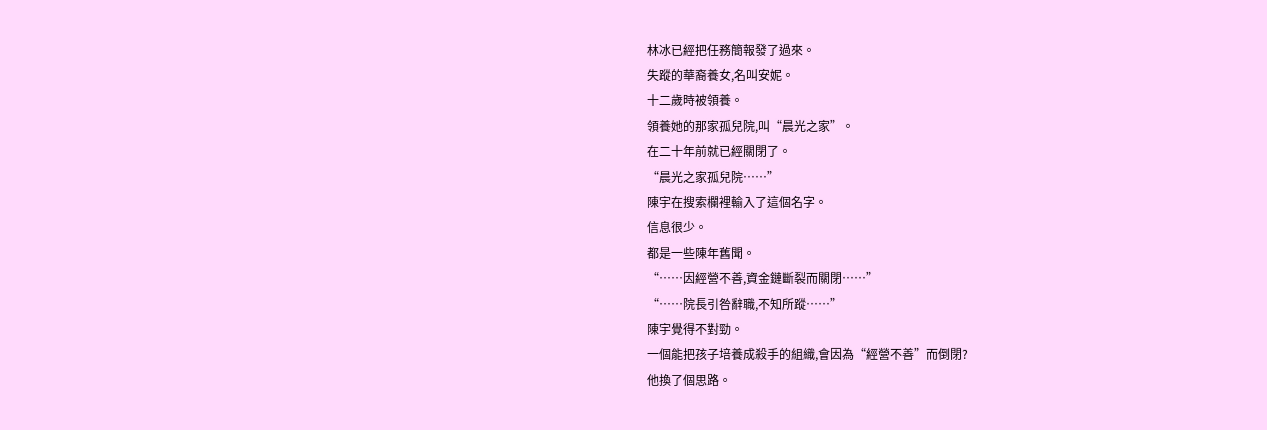林冰已經把任務簡報發了過來。
失蹤的華裔養女,名叫安妮。
十二歲時被領養。
領養她的那家孤兒院,叫“晨光之家”。
在二十年前就已經關閉了。
“晨光之家孤兒院……”
陳宇在搜索欄裡輸入了這個名字。
信息很少。
都是一些陳年舊聞。
“……因經營不善,資金鏈斷裂而關閉……”
“……院長引咎辭職,不知所蹤……”
陳宇覺得不對勁。
一個能把孩子培養成殺手的組織,會因為“經營不善”而倒閉?
他換了個思路。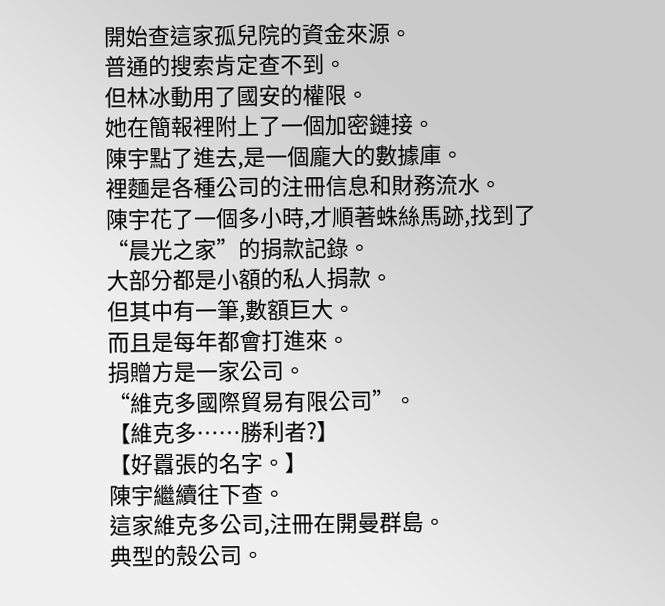開始查這家孤兒院的資金來源。
普通的搜索肯定查不到。
但林冰動用了國安的權限。
她在簡報裡附上了一個加密鏈接。
陳宇點了進去,是一個龐大的數據庫。
裡麵是各種公司的注冊信息和財務流水。
陳宇花了一個多小時,才順著蛛絲馬跡,找到了“晨光之家”的捐款記錄。
大部分都是小額的私人捐款。
但其中有一筆,數額巨大。
而且是每年都會打進來。
捐贈方是一家公司。
“維克多國際貿易有限公司”。
【維克多……勝利者?】
【好囂張的名字。】
陳宇繼續往下查。
這家維克多公司,注冊在開曼群島。
典型的殼公司。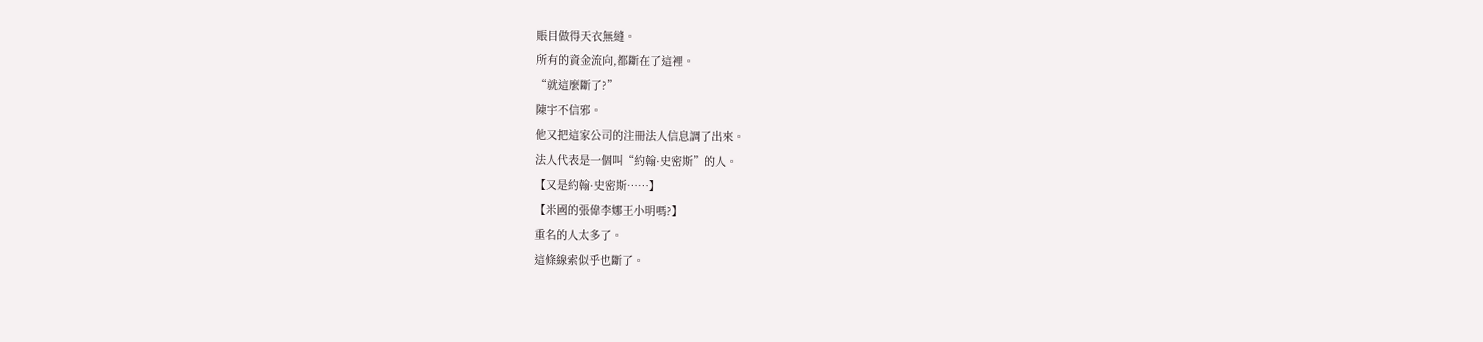賬目做得天衣無縫。
所有的資金流向,都斷在了這裡。
“就這麼斷了?”
陳宇不信邪。
他又把這家公司的注冊法人信息調了出來。
法人代表是一個叫“約翰·史密斯”的人。
【又是約翰·史密斯……】
【米國的張偉李娜王小明嗎?】
重名的人太多了。
這條線索似乎也斷了。